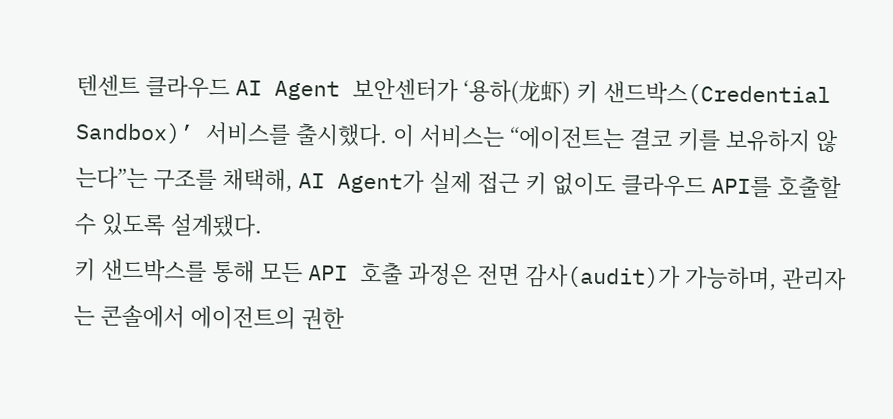텐센트 클라우드 AI Agent 보안센터가 ‘용하(龙虾) 키 샌드박스(Credential Sandbox)’ 서비스를 출시했다. 이 서비스는 “에이전트는 결코 키를 보유하지 않는다”는 구조를 채택해, AI Agent가 실제 접근 키 없이도 클라우드 API를 호출할 수 있도록 설계됐다.
키 샌드박스를 통해 모든 API 호출 과정은 전면 감사(audit)가 가능하며, 관리자는 콘솔에서 에이전트의 권한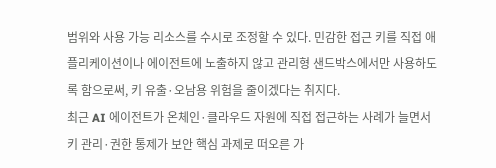범위와 사용 가능 리소스를 수시로 조정할 수 있다. 민감한 접근 키를 직접 애플리케이션이나 에이전트에 노출하지 않고 관리형 샌드박스에서만 사용하도록 함으로써, 키 유출·오남용 위험을 줄이겠다는 취지다.
최근 AI 에이전트가 온체인·클라우드 자원에 직접 접근하는 사례가 늘면서 키 관리·권한 통제가 보안 핵심 과제로 떠오른 가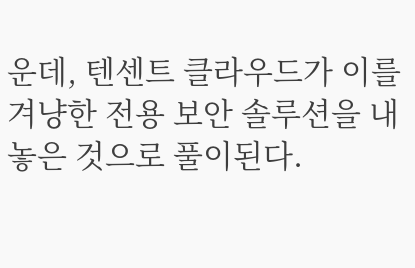운데, 텐센트 클라우드가 이를 겨냥한 전용 보안 솔루션을 내놓은 것으로 풀이된다.